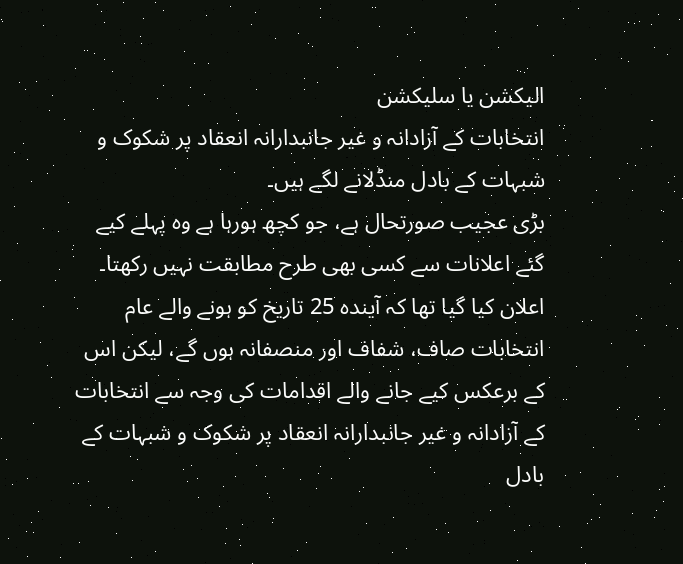الیکشن یا سلیکشن
انتخابات کے آزادانہ و غیر جانبدارانہ انعقاد پر شکوک و شبہات کے بادل منڈلانے لگے ہیں۔
بڑی عجیب صورتحال ہے، جو کچھ ہورہا ہے وہ پہلے کیے گئے اعلانات سے کسی بھی طرح مطابقت نہیں رکھتا۔ اعلان کیا گیا تھا کہ آیندہ 25 تاریخ کو ہونے والے عام انتخابات صاف، شفاف اور منصفانہ ہوں گے، لیکن اس کے برعکس کیے جانے والے اقدامات کی وجہ سے انتخابات کے آزادانہ و غیر جانبدارانہ انعقاد پر شکوک و شبہات کے بادل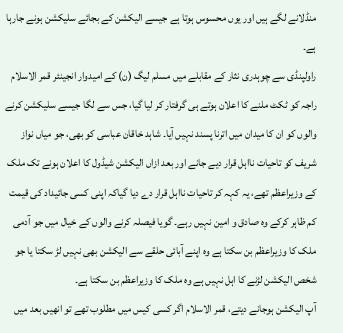منڈلانے لگے ہیں اور یوں محسوس ہوتا ہے جیسے الیکشن کے بجائے سلیکشن ہونے جارہا ہے۔
راولپنڈی سے چوہدری نثار کے مقابلے میں مسلم لیگ (ن) کے امیدوار انجینئر قمر الاسلام راجہ کو ٹکٹ ملنے کا اعلان ہوتے ہی گرفتار کر لیا گیا، جس سے لگا جیسے سلیکشن کرنے والوں کو ان کا میدان میں اترنا پسند نہیں آیا۔ شاہد خاقان عباسی کو بھی، جو میاں نواز شریف کو تاحیات نااہل قرار دیے جانے اور بعد ازاں الیکشن شیڈول کا اعلان ہونے تک ملک کے وزیراعظم تھے، یہ کہہ کر تاحیات نااہل قرار دے دیا گیاکہ اپنی کسی جائیداد کی قیمت کم ظاہر کرکے وہ صادق و امین نہیں رہے۔ گویا فیصلہ کرنے والوں کے خیال میں جو آدمی ملک کا وزیراعظم بن سکتا ہے وہ اپنے آبائی حلقے سے الیکشن بھی نہیں لڑ سکتا یا جو شخص الیکشن لڑنے کا اہل نہیں ہے وہ ملک کا وزیراعظم بن سکتا ہے۔
آپ الیکشن ہوجانے دیتے، قمر الاسلام اگر کسی کیس میں مطلوب تھے تو انھیں بعد میں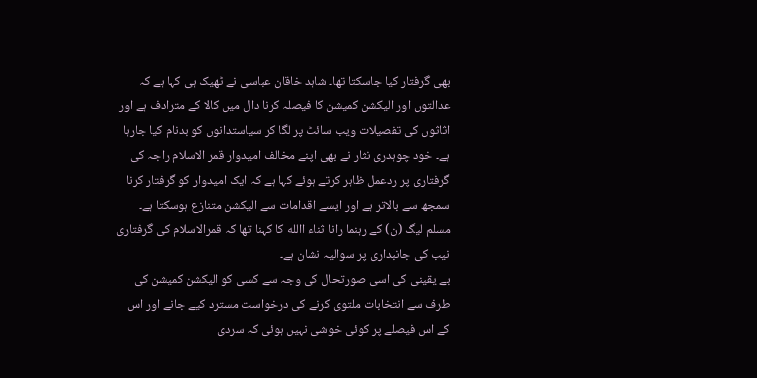بھی گرفتار کیا جاسکتا تھا۔ شاہد خاقان عباسی نے ٹھیک ہی کہا ہے کہ عدالتوں اور الیکشن کمیشن کا فیصلہ کرنا دال میں کالا کے مترادف ہے اور اثاثوں کی تفصیلات ویب سائٹ پر لگا کر سیاستدانوں کو بدنام کیا جارہا ہے۔ خود چوہدری نثار نے بھی اپنے مخالف امیدوار قمر الاسلام راجہ کی گرفتاری پر ردعمل ظاہر کرتے ہوئے کہا ہے کہ ایک امیدوار کو گرفتار کرنا سمجھ سے بالاتر ہے اور ایسے اقدامات سے الیکشن متنازع ہوسکتا ہے۔ مسلم لیگ (ن) کے رہنما رانا ثناء االله کا کہنا تھا کہ قمرالاسلام کی گرفتاری نیب کی جانبداری پر سوالیہ نشان ہے۔
بے یقینی کی اسی صورتحال کی وجہ سے کسی کو الیکشن کمیشن کی طرف سے انتخابات ملتوی کرنے کی درخواست مسترد کیے جانے اور اس کے اس فیصلے پر کوئی خوشی نہیں ہوئی کہ سردی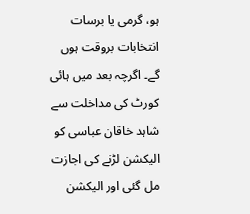ہو، گرمی یا برسات انتخابات بروقت ہوں گے۔ اگرچہ بعد میں ہائی کورٹ کی مداخلت سے شاہد خاقان عباسی کو الیکشن لڑنے کی اجازت مل گئی اور الیکشن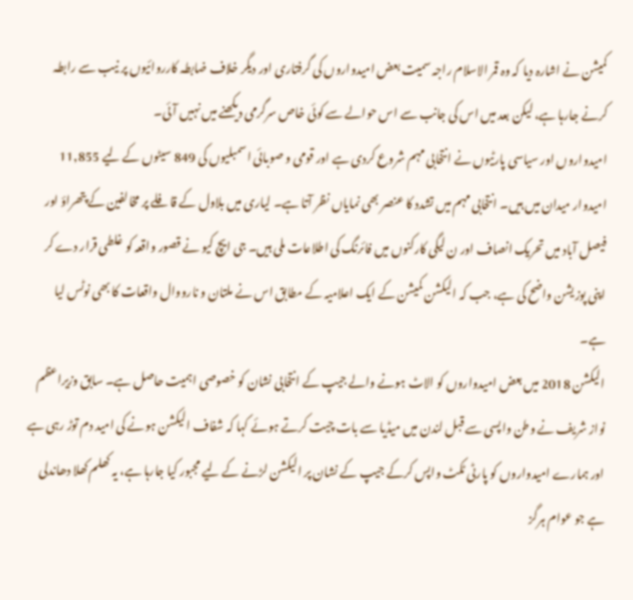کمیشن نے اشارہ دیا کہ وہ قمر الاسلام راجہ سمیت بعض امیدواروں کی گرفتاری اور دیگر خلاف ضابطہ کارروائیوں پر نیب سے رابطہ کرنے جارہا ہے، لیکن بعد میں اس کی جانب سے اس حوالے سے کوئی خاص سرگرمی دیکھنے میں نہیں آئی۔
امیدواروں اور سیاسی پارٹیوں نے انتخابی مہم شروع کردی ہے اور قومی و صوبائی اسمبلیوں کی 849 سیٹوں کے لیے 11,855 امیدوار میدان میں ہیں۔ انتخابی مہم میں تشدد کا عنصر بھی نمایاں نظر آتا ہے۔ لیاری میں بلاول کے قافلے پر مخالفین کے پتھراؤ اور فیصل آباد میں تحریک انصاف اور ن لیگی کارکنوں میں فائرنگ کی اطلاعات ملی ہیں۔ جی ایچ کیو نے قصور واقعہ کو غلطی قرار دے کر اپنی پوزیشن واضح کی ہے، جب کہ الیکشن کمیشن کے ایک اعلامیہ کے مطابق اس نے ملتان و نارووال واقعات کا بھی نوٹس لیا ہے۔
الیکشن 2018 میں بعض امیدواروں کو الاٹ ہونے والے جیپ کے انتخابی نشان کو خصوصی اہمیت حاصل ہے۔ سابق وزیراعظم نواز شریف نے وطن واپسی سے قبل لندن میں میڈیا سے بات چیت کرتے ہوئے کہا کہ شفاف الیکشن ہونے کی امید دم توڑ رہی ہے اور ہمارے امیدواروں کو پارٹی ٹکٹ واپس کرکے جیپ کے نشان پر الیکشن لڑنے کے لیے مجبور کیا جارہا ہے، یہ کھلم کھلا دھاندلی ہے جو عوام ہرگز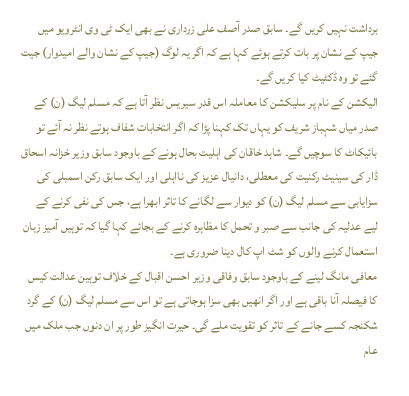برداشت نہیں کریں گے۔ سابق صدر آصف علی زرداری نے بھی ایک ٹی وی انٹرویو میں جیپ کے نشان پر بات کرتے ہوئے کہا ہے کہ اگر یہ لوگ (جیپ کے نشان والے امیدوار) جیت گئے تو وہ ڈکٹیٹ کیا کریں گے۔
الیکشن کے نام پر سلیکشن کا معاملہ اس قدر سیریس نظر آتا ہے کہ مسلم لیگ (ن) کے صدر میاں شہباز شریف کو یہاں تک کہنا پڑا کہ اگر انتخابات شفاف ہوتے نظر نہ آئے تو بائیکاٹ کا سوچیں گے۔ شاہد خاقان کی اہلیت بحال ہونے کے باوجود سابق وزیر خزانہ اسحاق ڈار کی سینیٹ رکنیت کی معطلی، دانیال عزیز کی نااہلی اور ایک سابق رکن اسمبلی کی سزایابی سے مسلم لیگ (ن) کو دیوار سے لگانے کا تاثر ابھرا ہے، جس کی نفی کرنے کے لیے عدلیہ کی جانب سے صبر و تحمل کا مظاہرہ کرنے کے بجائے کہا گیا کہ توہیں آمیز زبان استعمال کرنے والوں کو شٹ اپ کال دینا ضروری ہے۔
معافی مانگ لینے کے باوجود سابق وفاقی وزیر احسن اقبال کے خلاف توہین عدالت کیس کا فیصلہ آنا باقی ہے اور اگر انھیں بھی سزا ہوجاتی ہے تو اس سے مسلم لیگ (ن) کے گرد شکنجہ کسے جانے کے تاثر کو تقویت ملے گی۔ حیرت انگیز طور پر ان دنوں جب ملک میں عام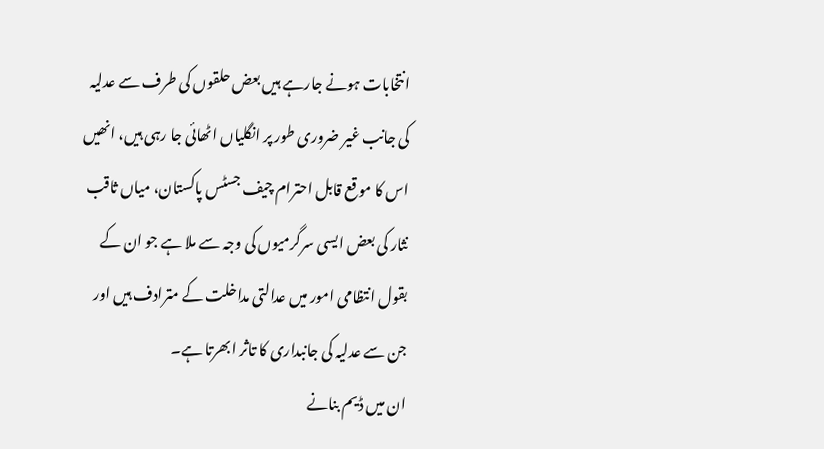انتخابات ہونے جارہے ہیں بعض حلقوں کی طرف سے عدلیہ کی جانب غیر ضروری طور پر انگلیاں اٹھائی جا رہی ہیں، انھیں اس کا موقع قابل احترام چیف جسٹس پاکستان، میاں ثاقب نثار کی بعض ایسی سرگرمیوں کی وجہ سے ملا ہے جو ان کے بقول انتظامی امور میں عدالتی مداخلت کے مترادف ہیں اور جن سے عدلیہ کی جانبداری کا تاثر ابھرتا ہے۔
ان میں ڈیم بنانے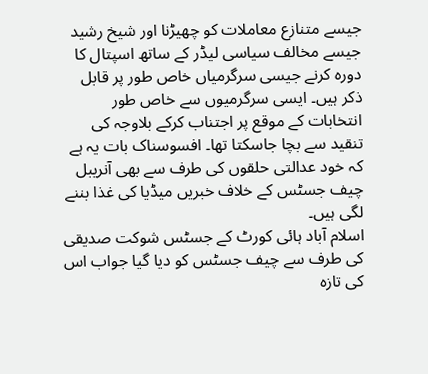جیسے متنازع معاملات کو چھیڑنا اور شیخ رشید جیسے مخالف سیاسی لیڈر کے ساتھ اسپتال کا دورہ کرنے جیسی سرگرمیاں خاص طور پر قابل ذکر ہیں۔ ایسی سرگرمیوں سے خاص طور انتخابات کے موقع پر اجتناب کرکے بلاوجہ کی تنقید سے بچا جاسکتا تھا۔ افسوسناک بات یہ ہے کہ خود عدالتی حلقوں کی طرف سے بھی آنریبل چیف جسٹس کے خلاف خبریں میڈیا کی غذا بننے لگی ہیں۔
اسلام آباد ہائی کورٹ کے جسٹس شوکت صدیقی کی طرف سے چیف جسٹس کو دیا گیا جواب اس کی تازہ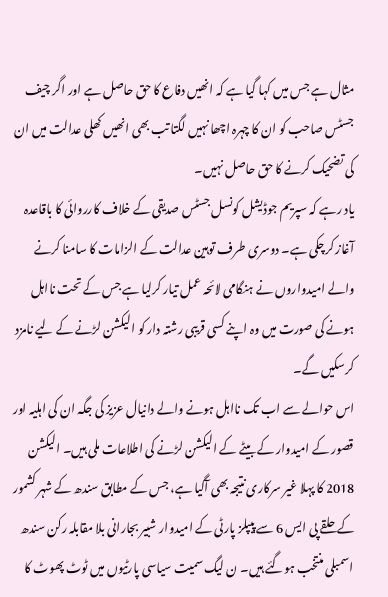مثال ہے جس میں کہا گیا ہے کہ انھیں دفاع کا حق حاصل ہے اور اگر چیف جسٹس صاحب کو ان کا چہرہ اچھا نہیں لگتا تب بھی انھیں کھلی عدالت میں ان کی تضحیک کرنے کا حق حاصل نہیں۔
یاد رہے کہ سپریم جوڈیشل کونسل جسٹس صدیقی کے خلاف کارروائی کا باقاعدہ آغاز کرچکی ہے۔ دوسری طرف توہین عدالت کے الزامات کا سامنا کرنے والے امیدواروں نے ہنگامی لائحہ عمل تیار کرلیا ہے جس کے تحت نااہل ہونے کی صورت میں وہ اپنے کسی قریبی رشتہ دار کو الیکشن لڑنے کے لیے نامزد کرسکیں گے۔
اس حوالے سے اب تک نااہل ہونے والے دانیال عزیز کی جگہ ان کی اہلیہ اور قصور کے امیدوار کے بیٹے کے الیکشن لڑنے کی اطلاعات ملی ہیں۔ الیکشن 2018 کا پہلا غیر سرکاری نتیجہ بھی آگیا ہے، جس کے مطابق سندھ کے شہر کشمور کے حلقے پی ایس 6 سے پیپلز پارٹی کے امیدوار شبیر بجارانی بلا مقابلہ رکن سندھ اسمبلی منتخب ہوگئے ہیں۔ ن لیگ سمیت سیاسی پارٹیوں میں ٹوٹ پھوٹ کا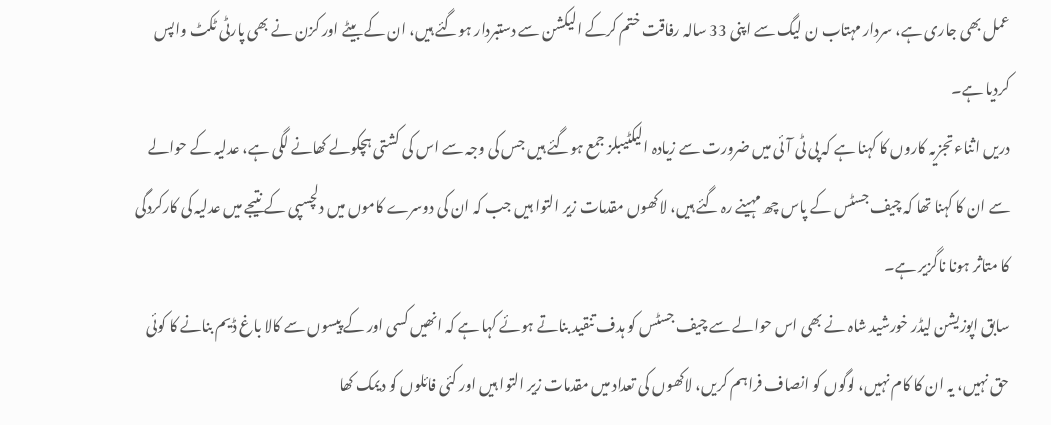عمل بھی جاری ہے، سردار مہتاب ن لیگ سے اپنی 33 سالہ رفاقت ختم کرکے الیکشن سے دستبردار ہوگئے ہیں، ان کے بیٹے اور کزن نے بھی پارٹی ٹکٹ واپس کردیا ہے۔
دریں اثناء تجزیہ کاروں کا کہنا ہے کہ پی ٹی آئی میں ضرورت سے زیادہ الیکٹیبلز جمع ہوگئے ہیں جس کی وجہ سے اس کی کشتی ہچکولے کھانے لگی ہے، عدلیہ کے حوالے سے ان کا کہنا تھا کہ چیف جسٹس کے پاس چھ مہینے رہ گئے ہیں، لاکھوں مقدمات زیر التوا ہیں جب کہ ان کی دوسرے کاموں میں دلچسپی کے نتیجے میں عدلیہ کی کارکردگی کا متاثر ہونا ناگزیر ہے۔
سابق اپوزیشن لیڈر خورشید شاہ نے بھی اس حوالے سے چیف جسٹس کو ہدف تنقید بناتے ہوئے کہا ہے کہ انھیں کسی اور کے پیسوں سے کالا باغ ڈیم بنانے کا کوئی حق نہیں، یہ ان کا کام نہیں، لوگوں کو انصاف فراہم کریں، لاکھوں کی تعداد میں مقدمات زیر التوا ہیں اور کئی فائلوں کو دیمک کھا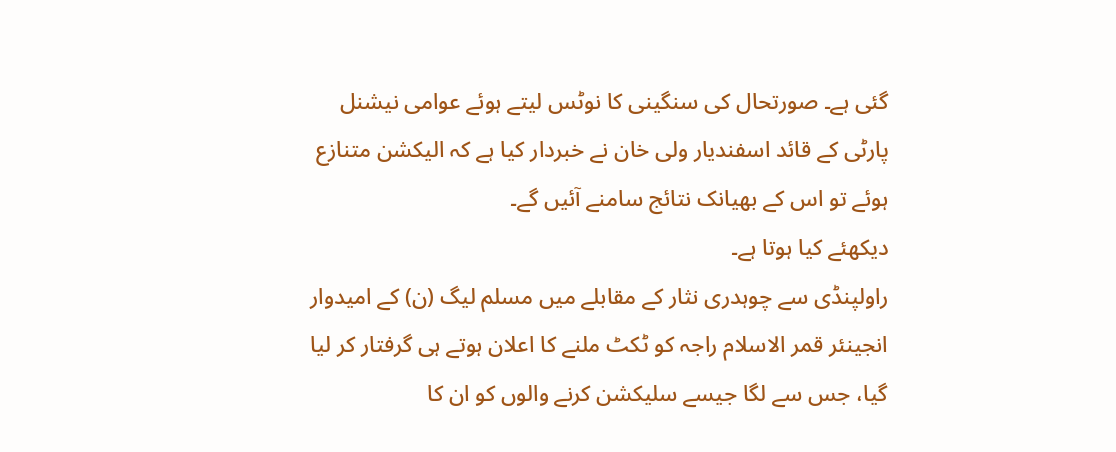گئی ہے۔ صورتحال کی سنگینی کا نوٹس لیتے ہوئے عوامی نیشنل پارٹی کے قائد اسفندیار ولی خان نے خبردار کیا ہے کہ الیکشن متنازع ہوئے تو اس کے بھیانک نتائج سامنے آئیں گے۔
دیکھئے کیا ہوتا ہے۔
راولپنڈی سے چوہدری نثار کے مقابلے میں مسلم لیگ (ن) کے امیدوار انجینئر قمر الاسلام راجہ کو ٹکٹ ملنے کا اعلان ہوتے ہی گرفتار کر لیا گیا، جس سے لگا جیسے سلیکشن کرنے والوں کو ان کا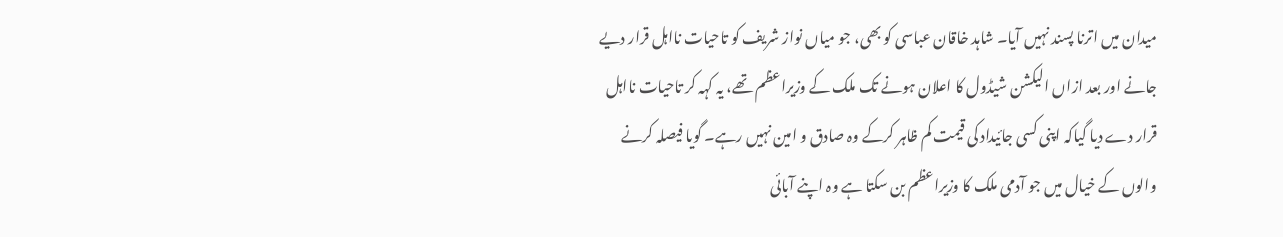میدان میں اترنا پسند نہیں آیا۔ شاہد خاقان عباسی کو بھی، جو میاں نواز شریف کو تاحیات نااہل قرار دیے جانے اور بعد ازاں الیکشن شیڈول کا اعلان ہونے تک ملک کے وزیراعظم تھے، یہ کہہ کر تاحیات نااہل قرار دے دیا گیاکہ اپنی کسی جائیداد کی قیمت کم ظاہر کرکے وہ صادق و امین نہیں رہے۔ گویا فیصلہ کرنے والوں کے خیال میں جو آدمی ملک کا وزیراعظم بن سکتا ہے وہ اپنے آبائی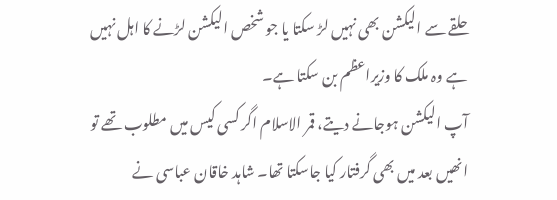حلقے سے الیکشن بھی نہیں لڑ سکتا یا جو شخص الیکشن لڑنے کا اہل نہیں ہے وہ ملک کا وزیراعظم بن سکتا ہے۔
آپ الیکشن ہوجانے دیتے، قمر الاسلام اگر کسی کیس میں مطلوب تھے تو انھیں بعد میں بھی گرفتار کیا جاسکتا تھا۔ شاہد خاقان عباسی نے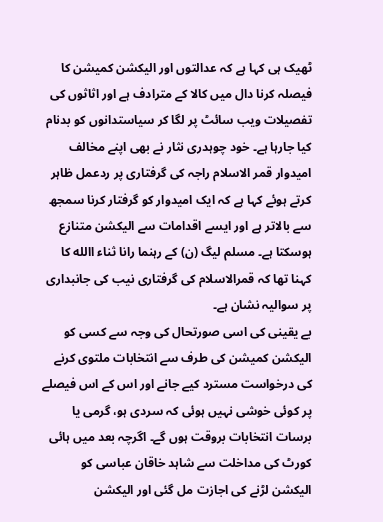ٹھیک ہی کہا ہے کہ عدالتوں اور الیکشن کمیشن کا فیصلہ کرنا دال میں کالا کے مترادف ہے اور اثاثوں کی تفصیلات ویب سائٹ پر لگا کر سیاستدانوں کو بدنام کیا جارہا ہے۔ خود چوہدری نثار نے بھی اپنے مخالف امیدوار قمر الاسلام راجہ کی گرفتاری پر ردعمل ظاہر کرتے ہوئے کہا ہے کہ ایک امیدوار کو گرفتار کرنا سمجھ سے بالاتر ہے اور ایسے اقدامات سے الیکشن متنازع ہوسکتا ہے۔ مسلم لیگ (ن) کے رہنما رانا ثناء االله کا کہنا تھا کہ قمرالاسلام کی گرفتاری نیب کی جانبداری پر سوالیہ نشان ہے۔
بے یقینی کی اسی صورتحال کی وجہ سے کسی کو الیکشن کمیشن کی طرف سے انتخابات ملتوی کرنے کی درخواست مسترد کیے جانے اور اس کے اس فیصلے پر کوئی خوشی نہیں ہوئی کہ سردی ہو، گرمی یا برسات انتخابات بروقت ہوں گے۔ اگرچہ بعد میں ہائی کورٹ کی مداخلت سے شاہد خاقان عباسی کو الیکشن لڑنے کی اجازت مل گئی اور الیکشن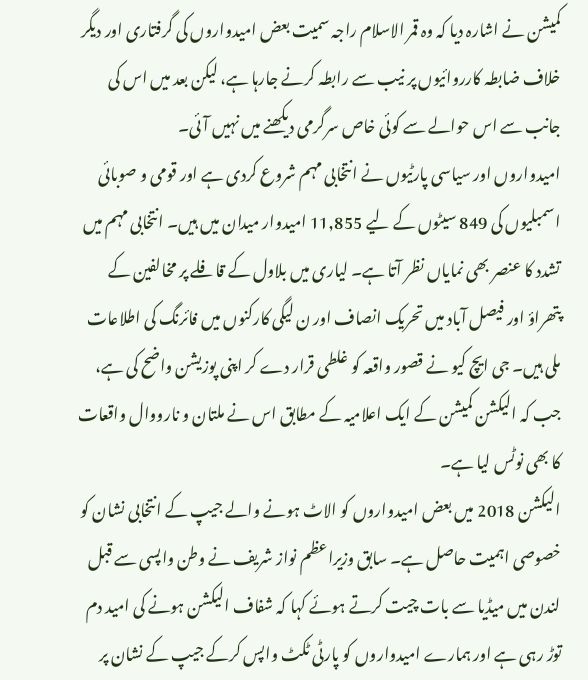کمیشن نے اشارہ دیا کہ وہ قمر الاسلام راجہ سمیت بعض امیدواروں کی گرفتاری اور دیگر خلاف ضابطہ کارروائیوں پر نیب سے رابطہ کرنے جارہا ہے، لیکن بعد میں اس کی جانب سے اس حوالے سے کوئی خاص سرگرمی دیکھنے میں نہیں آئی۔
امیدواروں اور سیاسی پارٹیوں نے انتخابی مہم شروع کردی ہے اور قومی و صوبائی اسمبلیوں کی 849 سیٹوں کے لیے 11,855 امیدوار میدان میں ہیں۔ انتخابی مہم میں تشدد کا عنصر بھی نمایاں نظر آتا ہے۔ لیاری میں بلاول کے قافلے پر مخالفین کے پتھراؤ اور فیصل آباد میں تحریک انصاف اور ن لیگی کارکنوں میں فائرنگ کی اطلاعات ملی ہیں۔ جی ایچ کیو نے قصور واقعہ کو غلطی قرار دے کر اپنی پوزیشن واضح کی ہے، جب کہ الیکشن کمیشن کے ایک اعلامیہ کے مطابق اس نے ملتان و نارووال واقعات کا بھی نوٹس لیا ہے۔
الیکشن 2018 میں بعض امیدواروں کو الاٹ ہونے والے جیپ کے انتخابی نشان کو خصوصی اہمیت حاصل ہے۔ سابق وزیراعظم نواز شریف نے وطن واپسی سے قبل لندن میں میڈیا سے بات چیت کرتے ہوئے کہا کہ شفاف الیکشن ہونے کی امید دم توڑ رہی ہے اور ہمارے امیدواروں کو پارٹی ٹکٹ واپس کرکے جیپ کے نشان پر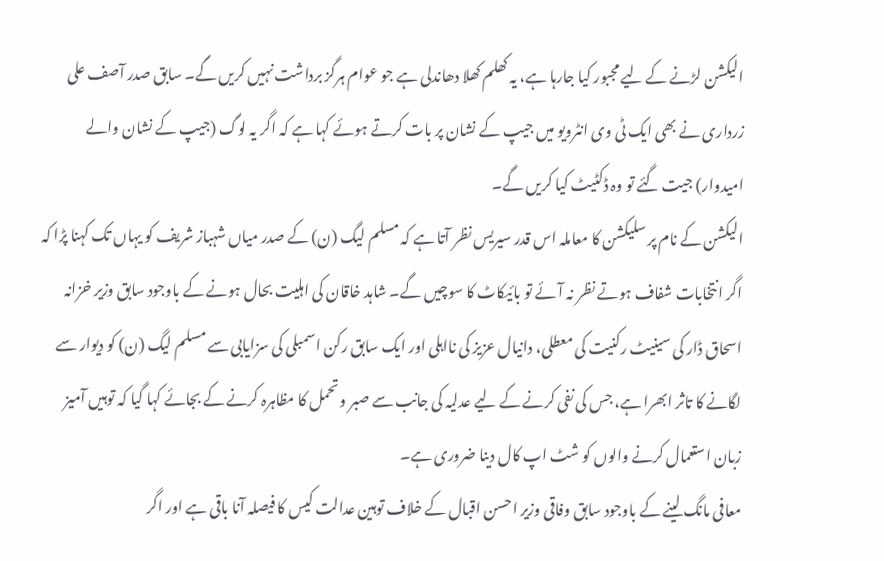الیکشن لڑنے کے لیے مجبور کیا جارہا ہے، یہ کھلم کھلا دھاندلی ہے جو عوام ہرگز برداشت نہیں کریں گے۔ سابق صدر آصف علی زرداری نے بھی ایک ٹی وی انٹرویو میں جیپ کے نشان پر بات کرتے ہوئے کہا ہے کہ اگر یہ لوگ (جیپ کے نشان والے امیدوار) جیت گئے تو وہ ڈکٹیٹ کیا کریں گے۔
الیکشن کے نام پر سلیکشن کا معاملہ اس قدر سیریس نظر آتا ہے کہ مسلم لیگ (ن) کے صدر میاں شہباز شریف کو یہاں تک کہنا پڑا کہ اگر انتخابات شفاف ہوتے نظر نہ آئے تو بائیکاٹ کا سوچیں گے۔ شاہد خاقان کی اہلیت بحال ہونے کے باوجود سابق وزیر خزانہ اسحاق ڈار کی سینیٹ رکنیت کی معطلی، دانیال عزیز کی نااہلی اور ایک سابق رکن اسمبلی کی سزایابی سے مسلم لیگ (ن) کو دیوار سے لگانے کا تاثر ابھرا ہے، جس کی نفی کرنے کے لیے عدلیہ کی جانب سے صبر و تحمل کا مظاہرہ کرنے کے بجائے کہا گیا کہ توہیں آمیز زبان استعمال کرنے والوں کو شٹ اپ کال دینا ضروری ہے۔
معافی مانگ لینے کے باوجود سابق وفاقی وزیر احسن اقبال کے خلاف توہین عدالت کیس کا فیصلہ آنا باقی ہے اور اگر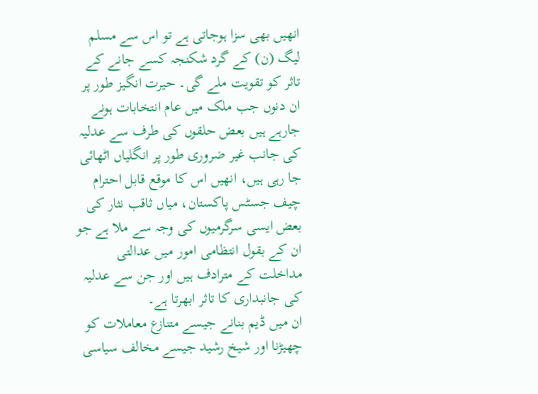انھیں بھی سزا ہوجاتی ہے تو اس سے مسلم لیگ (ن) کے گرد شکنجہ کسے جانے کے تاثر کو تقویت ملے گی۔ حیرت انگیز طور پر ان دنوں جب ملک میں عام انتخابات ہونے جارہے ہیں بعض حلقوں کی طرف سے عدلیہ کی جانب غیر ضروری طور پر انگلیاں اٹھائی جا رہی ہیں، انھیں اس کا موقع قابل احترام چیف جسٹس پاکستان، میاں ثاقب نثار کی بعض ایسی سرگرمیوں کی وجہ سے ملا ہے جو ان کے بقول انتظامی امور میں عدالتی مداخلت کے مترادف ہیں اور جن سے عدلیہ کی جانبداری کا تاثر ابھرتا ہے۔
ان میں ڈیم بنانے جیسے متنازع معاملات کو چھیڑنا اور شیخ رشید جیسے مخالف سیاسی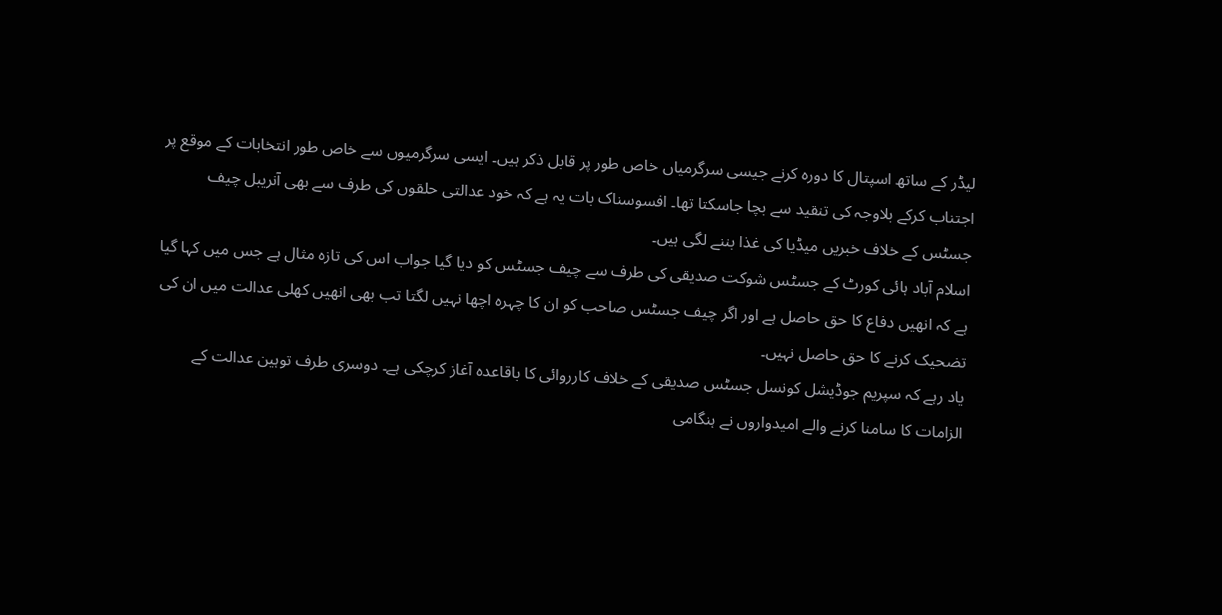لیڈر کے ساتھ اسپتال کا دورہ کرنے جیسی سرگرمیاں خاص طور پر قابل ذکر ہیں۔ ایسی سرگرمیوں سے خاص طور انتخابات کے موقع پر اجتناب کرکے بلاوجہ کی تنقید سے بچا جاسکتا تھا۔ افسوسناک بات یہ ہے کہ خود عدالتی حلقوں کی طرف سے بھی آنریبل چیف جسٹس کے خلاف خبریں میڈیا کی غذا بننے لگی ہیں۔
اسلام آباد ہائی کورٹ کے جسٹس شوکت صدیقی کی طرف سے چیف جسٹس کو دیا گیا جواب اس کی تازہ مثال ہے جس میں کہا گیا ہے کہ انھیں دفاع کا حق حاصل ہے اور اگر چیف جسٹس صاحب کو ان کا چہرہ اچھا نہیں لگتا تب بھی انھیں کھلی عدالت میں ان کی تضحیک کرنے کا حق حاصل نہیں۔
یاد رہے کہ سپریم جوڈیشل کونسل جسٹس صدیقی کے خلاف کارروائی کا باقاعدہ آغاز کرچکی ہے۔ دوسری طرف توہین عدالت کے الزامات کا سامنا کرنے والے امیدواروں نے ہنگامی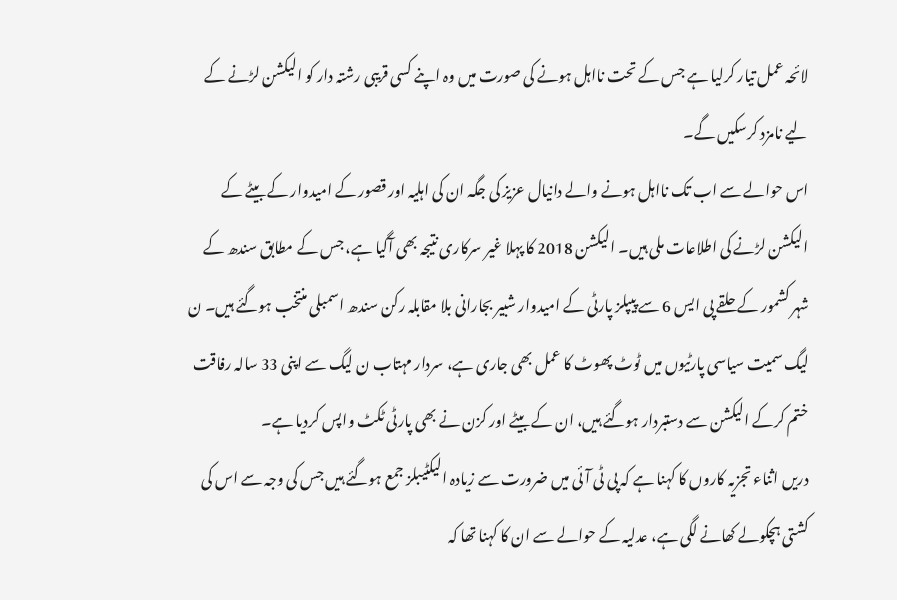لائحہ عمل تیار کرلیا ہے جس کے تحت نااہل ہونے کی صورت میں وہ اپنے کسی قریبی رشتہ دار کو الیکشن لڑنے کے لیے نامزد کرسکیں گے۔
اس حوالے سے اب تک نااہل ہونے والے دانیال عزیز کی جگہ ان کی اہلیہ اور قصور کے امیدوار کے بیٹے کے الیکشن لڑنے کی اطلاعات ملی ہیں۔ الیکشن 2018 کا پہلا غیر سرکاری نتیجہ بھی آگیا ہے، جس کے مطابق سندھ کے شہر کشمور کے حلقے پی ایس 6 سے پیپلز پارٹی کے امیدوار شبیر بجارانی بلا مقابلہ رکن سندھ اسمبلی منتخب ہوگئے ہیں۔ ن لیگ سمیت سیاسی پارٹیوں میں ٹوٹ پھوٹ کا عمل بھی جاری ہے، سردار مہتاب ن لیگ سے اپنی 33 سالہ رفاقت ختم کرکے الیکشن سے دستبردار ہوگئے ہیں، ان کے بیٹے اور کزن نے بھی پارٹی ٹکٹ واپس کردیا ہے۔
دریں اثناء تجزیہ کاروں کا کہنا ہے کہ پی ٹی آئی میں ضرورت سے زیادہ الیکٹیبلز جمع ہوگئے ہیں جس کی وجہ سے اس کی کشتی ہچکولے کھانے لگی ہے، عدلیہ کے حوالے سے ان کا کہنا تھا کہ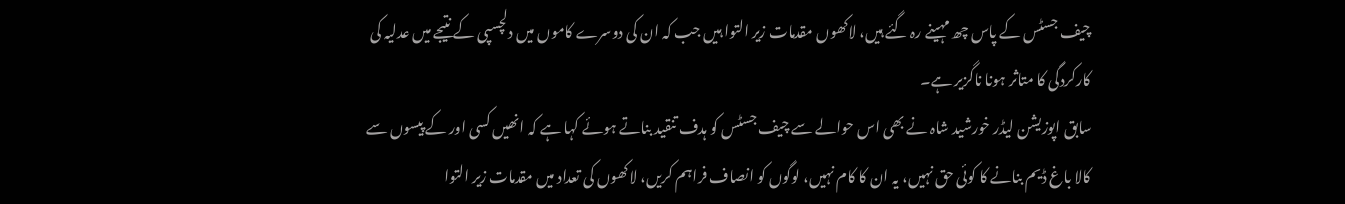چیف جسٹس کے پاس چھ مہینے رہ گئے ہیں، لاکھوں مقدمات زیر التوا ہیں جب کہ ان کی دوسرے کاموں میں دلچسپی کے نتیجے میں عدلیہ کی کارکردگی کا متاثر ہونا ناگزیر ہے۔
سابق اپوزیشن لیڈر خورشید شاہ نے بھی اس حوالے سے چیف جسٹس کو ہدف تنقید بناتے ہوئے کہا ہے کہ انھیں کسی اور کے پیسوں سے کالا باغ ڈیم بنانے کا کوئی حق نہیں، یہ ان کا کام نہیں، لوگوں کو انصاف فراہم کریں، لاکھوں کی تعداد میں مقدمات زیر التوا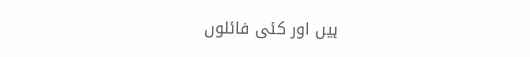ہیں اور کئی فائلوں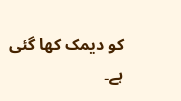کو دیمک کھا گئی ہے۔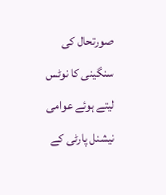صورتحال کی سنگینی کا نوٹس لیتے ہوئے عوامی نیشنل پارٹی کے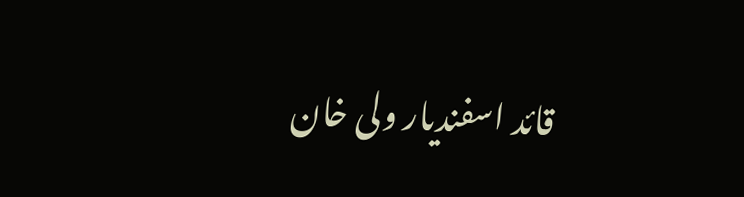قائد اسفندیار ولی خان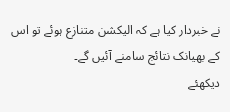نے خبردار کیا ہے کہ الیکشن متنازع ہوئے تو اس کے بھیانک نتائج سامنے آئیں گے۔
دیکھئے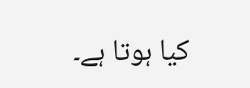کیا ہوتا ہے۔